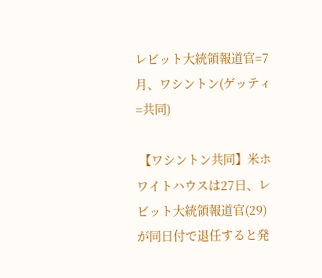レビット大統領報道官=7月、ワシントン(ゲッティ=共同)

 【ワシントン共同】米ホワイトハウスは27日、レビット大統領報道官(29)が同日付で退任すると発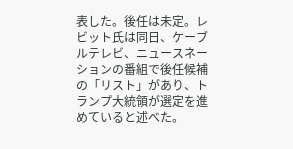表した。後任は未定。レビット氏は同日、ケーブルテレビ、ニュースネーションの番組で後任候補の「リスト」があり、トランプ大統領が選定を進めていると述べた。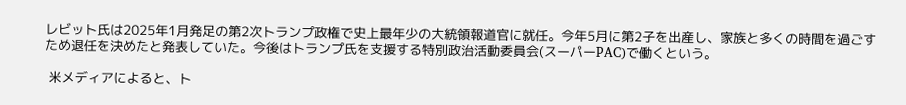レビット氏は2025年1月発足の第2次トランプ政権で史上最年少の大統領報道官に就任。今年5月に第2子を出産し、家族と多くの時間を過ごすため退任を決めたと発表していた。今後はトランプ氏を支援する特別政治活動委員会(スーパーPAC)で働くという。

 米メディアによると、ト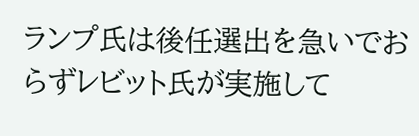ランプ氏は後任選出を急いでおらずレビット氏が実施して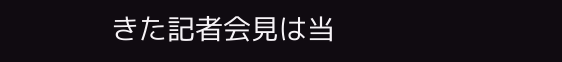きた記者会見は当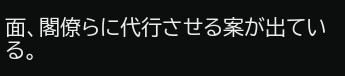面、閣僚らに代行させる案が出ている。